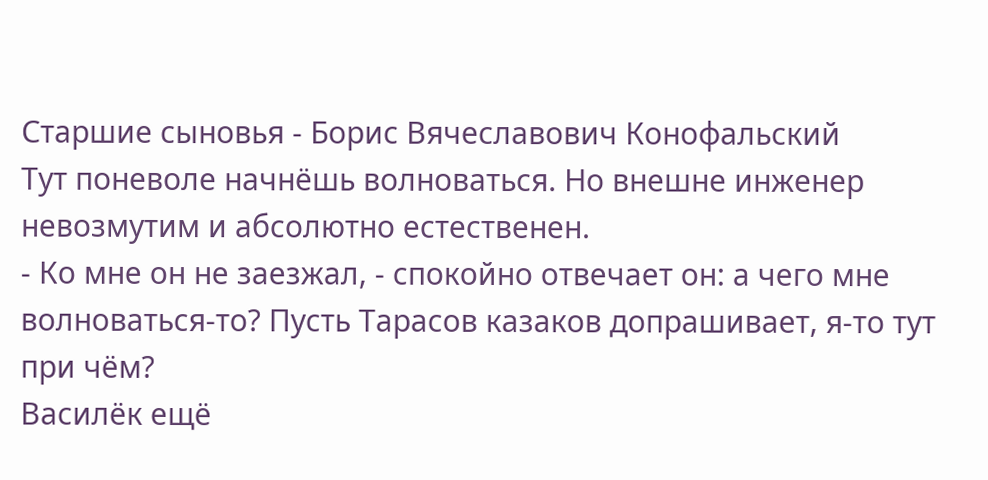Старшие сыновья - Борис Вячеславович Конофальский
Тут поневоле начнёшь волноваться. Но внешне инженер невозмутим и абсолютно естественен.
- Ко мне он не заезжал, - спокойно отвечает он: а чего мне волноваться-то? Пусть Тарасов казаков допрашивает, я-то тут при чём?
Василёк ещё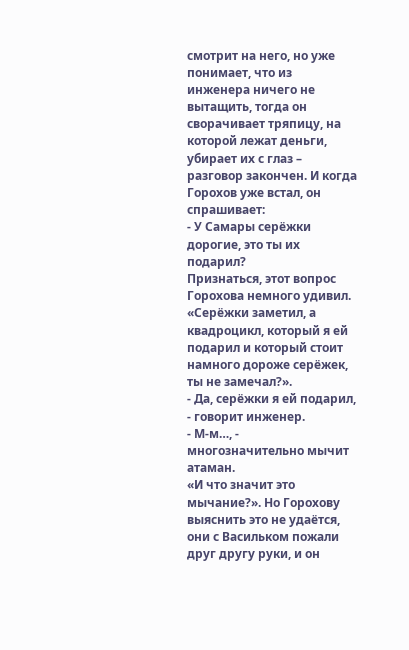смотрит на него, но уже понимает, что из инженера ничего не вытащить, тогда он сворачивает тряпицу, на которой лежат деньги, убирает их с глаз – разговор закончен. И когда Горохов уже встал, он спрашивает:
- У Самары серёжки дорогие, это ты их подарил?
Признаться, этот вопрос Горохова немного удивил. «Серёжки заметил, а квадроцикл, который я ей подарил и который стоит намного дороже серёжек, ты не замечал?».
- Да, серёжки я ей подарил, - говорит инженер.
- М-м…, - многозначительно мычит атаман.
«И что значит это мычание?». Но Горохову выяснить это не удаётся, они с Васильком пожали друг другу руки, и он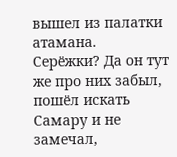вышел из палатки атамана.
Серёжки? Да он тут же про них забыл, пошёл искать Самару и не замечал,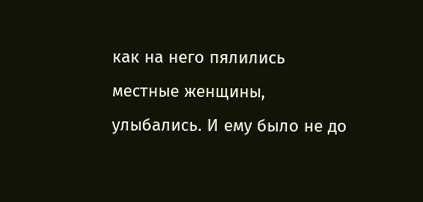как на него пялились местные женщины, улыбались. И ему было не до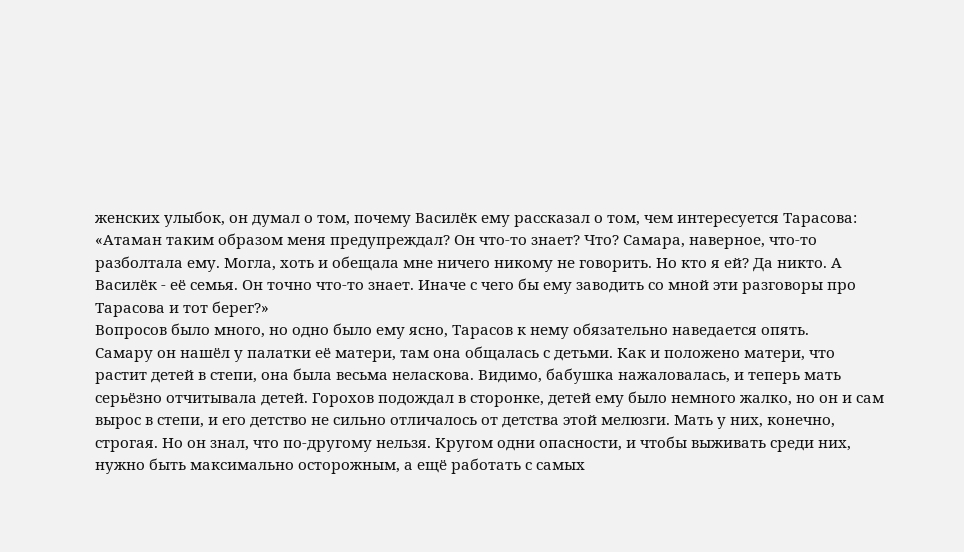женских улыбок, он думал о том, почему Василёк ему рассказал о том, чем интересуется Тарасова:
«Атаман таким образом меня предупреждал? Он что-то знает? Что? Самара, наверное, что-то разболтала ему. Могла, хоть и обещала мне ничего никому не говорить. Но кто я ей? Да никто. А Василёк - её семья. Он точно что-то знает. Иначе с чего бы ему заводить со мной эти разговоры про Тарасова и тот берег?»
Вопросов было много, но одно было ему ясно, Тарасов к нему обязательно наведается опять.
Самару он нашёл у палатки её матери, там она общалась с детьми. Как и положено матери, что растит детей в степи, она была весьма неласкова. Видимо, бабушка нажаловалась, и теперь мать серьёзно отчитывала детей. Горохов подождал в сторонке, детей ему было немного жалко, но он и сам вырос в степи, и его детство не сильно отличалось от детства этой мелюзги. Мать у них, конечно, строгая. Но он знал, что по-другому нельзя. Кругом одни опасности, и чтобы выживать среди них, нужно быть максимально осторожным, а ещё работать с самых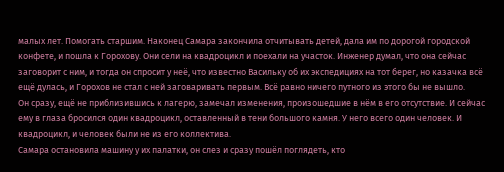малых лет. Помогать старшим. Наконец Самара закончила отчитывать детей, дала им по дорогой городской конфете, и пошла к Горохову. Они сели на квадроцикл и поехали на участок. Инженер думал, что она сейчас заговорит с ним, и тогда он спросит у неё, что известно Васильку об их экспедициях на тот берег, но казачка всё ещё дулась, и Горохов не стал с ней заговаривать первым. Всё равно ничего путного из этого бы не вышло.
Он сразу, ещё не приблизившись к лагерю, замечал изменения, произошедшие в нём в его отсутствие. И сейчас ему в глаза бросился один квадроцикл, оставленный в тени большого камня. У него всего один человек. И квадроцикл, и человек были не из его коллектива.
Самара остановила машину у их палатки, он слез и сразу пошёл поглядеть, кто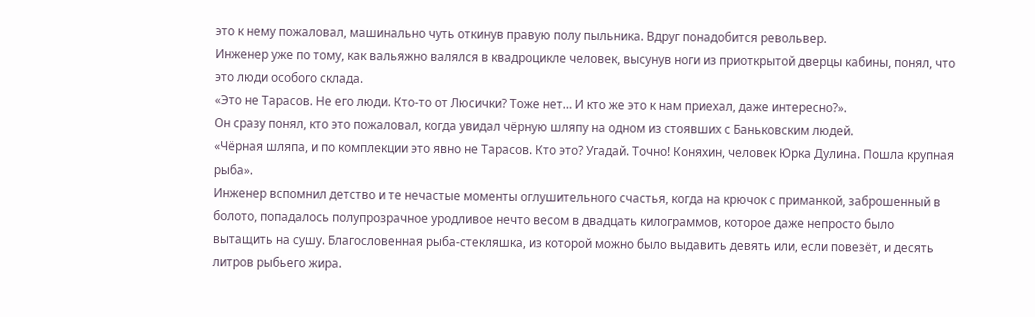это к нему пожаловал, машинально чуть откинув правую полу пыльника. Вдруг понадобится револьвер.
Инженер уже по тому, как вальяжно валялся в квадроцикле человек, высунув ноги из приоткрытой дверцы кабины, понял, что это люди особого склада.
«Это не Тарасов. Не его люди. Кто-то от Люсички? Тоже нет… И кто же это к нам приехал, даже интересно?».
Он сразу понял, кто это пожаловал, когда увидал чёрную шляпу на одном из стоявших с Баньковским людей.
«Чёрная шляпа, и по комплекции это явно не Тарасов. Кто это? Угадай. Точно! Коняхин, человек Юрка Дулина. Пошла крупная рыба».
Инженер вспомнил детство и те нечастые моменты оглушительного счастья, когда на крючок с приманкой, заброшенный в болото, попадалось полупрозрачное уродливое нечто весом в двадцать килограммов, которое даже непросто было вытащить на сушу. Благословенная рыба-стекляшка, из которой можно было выдавить девять или, если повезёт, и десять литров рыбьего жира.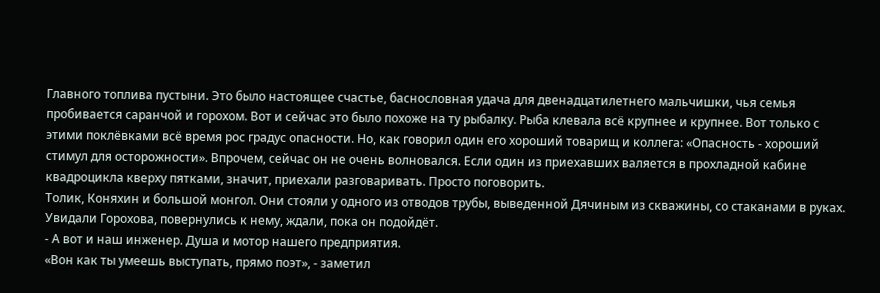Главного топлива пустыни. Это было настоящее счастье, баснословная удача для двенадцатилетнего мальчишки, чья семья пробивается саранчой и горохом. Вот и сейчас это было похоже на ту рыбалку. Рыба клевала всё крупнее и крупнее. Вот только с этими поклёвками всё время рос градус опасности. Но, как говорил один его хороший товарищ и коллега: «Опасность - хороший стимул для осторожности». Впрочем, сейчас он не очень волновался. Если один из приехавших валяется в прохладной кабине квадроцикла кверху пятками, значит, приехали разговаривать. Просто поговорить.
Толик, Коняхин и большой монгол. Они стояли у одного из отводов трубы, выведенной Дячиным из скважины, со стаканами в руках.
Увидали Горохова, повернулись к нему, ждали, пока он подойдёт.
- А вот и наш инженер. Душа и мотор нашего предприятия.
«Вон как ты умеешь выступать, прямо поэт», - заметил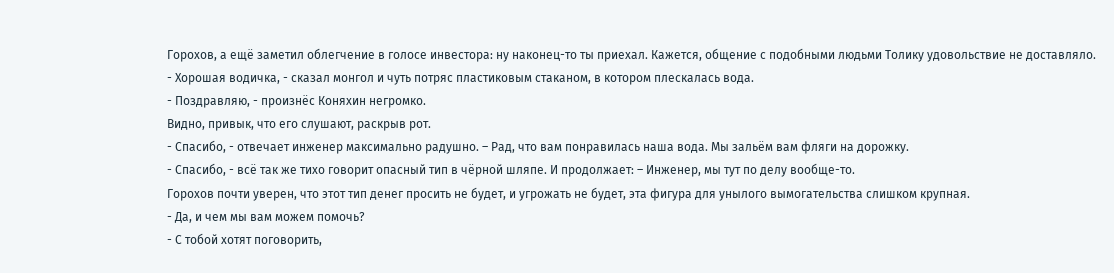Горохов, а ещё заметил облегчение в голосе инвестора: ну наконец-то ты приехал. Кажется, общение с подобными людьми Толику удовольствие не доставляло.
- Хорошая водичка, - сказал монгол и чуть потряс пластиковым стаканом, в котором плескалась вода.
- Поздравляю, - произнёс Коняхин негромко.
Видно, привык, что его слушают, раскрыв рот.
- Спасибо, - отвечает инженер максимально радушно. – Рад, что вам понравилась наша вода. Мы зальём вам фляги на дорожку.
- Спасибо, - всё так же тихо говорит опасный тип в чёрной шляпе. И продолжает: – Инженер, мы тут по делу вообще-то.
Горохов почти уверен, что этот тип денег просить не будет, и угрожать не будет, эта фигура для унылого вымогательства слишком крупная.
- Да, и чем мы вам можем помочь?
- С тобой хотят поговорить,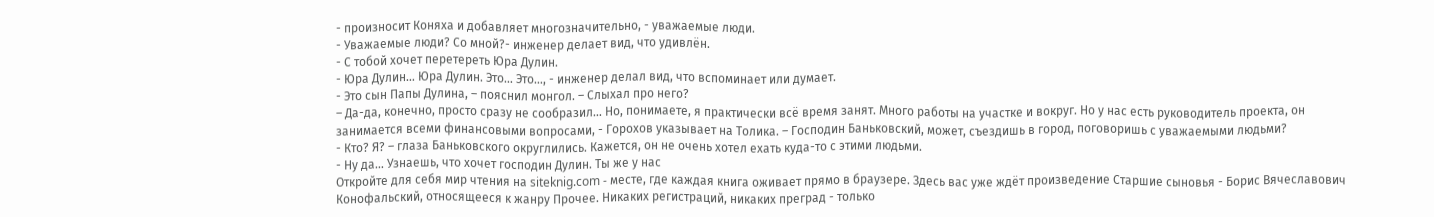- произносит Коняха и добавляет многозначительно, - уважаемые люди.
- Уважаемые люди? Со мной?- инженер делает вид, что удивлён.
- С тобой хочет перетереть Юра Дулин.
- Юра Дулин… Юра Дулин. Это… Это…, - инженер делал вид, что вспоминает или думает.
- Это сын Папы Дулина, – пояснил монгол. – Слыхал про него?
– Да-да, конечно, просто сразу не сообразил… Но, понимаете, я практически всё время занят. Много работы на участке и вокруг. Но у нас есть руководитель проекта, он занимается всеми финансовыми вопросами, - Горохов указывает на Толика. – Господин Баньковский, может, съездишь в город, поговоришь с уважаемыми людьми?
- Кто? Я? – глаза Баньковского округлились. Кажется, он не очень хотел ехать куда-то с этими людьми.
- Ну да… Узнаешь, что хочет господин Дулин. Ты же у нас
Откройте для себя мир чтения на siteknig.com - месте, где каждая книга оживает прямо в браузере. Здесь вас уже ждёт произведение Старшие сыновья - Борис Вячеславович Конофальский, относящееся к жанру Прочее. Никаких регистраций, никаких преград - только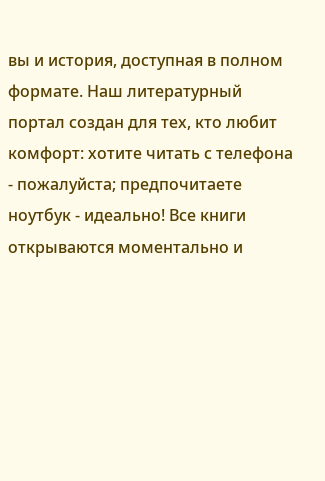вы и история, доступная в полном формате. Наш литературный портал создан для тех, кто любит комфорт: хотите читать с телефона - пожалуйста; предпочитаете ноутбук - идеально! Все книги открываются моментально и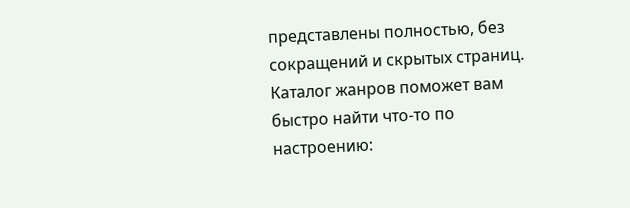представлены полностью, без сокращений и скрытых страниц. Каталог жанров поможет вам быстро найти что-то по настроению: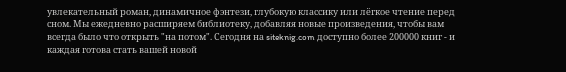увлекательный роман, динамичное фэнтези, глубокую классику или лёгкое чтение перед сном. Мы ежедневно расширяем библиотеку, добавляя новые произведения, чтобы вам всегда было что открыть "на потом". Сегодня на siteknig.com доступно более 200000 книг - и каждая готова стать вашей новой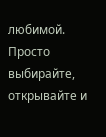любимой. Просто выбирайте, открывайте и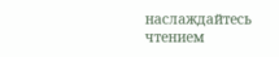наслаждайтесь чтением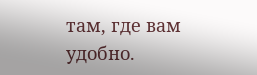там, где вам удобно.